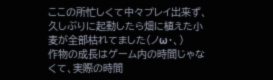ここの所忙しくて中々プレイ出来ず、久しぶりに起動したら畑に植えた小麦が全部枯れてました(ノω・、)
作物の成長はゲーム内の時間じゃなくて、実際の時間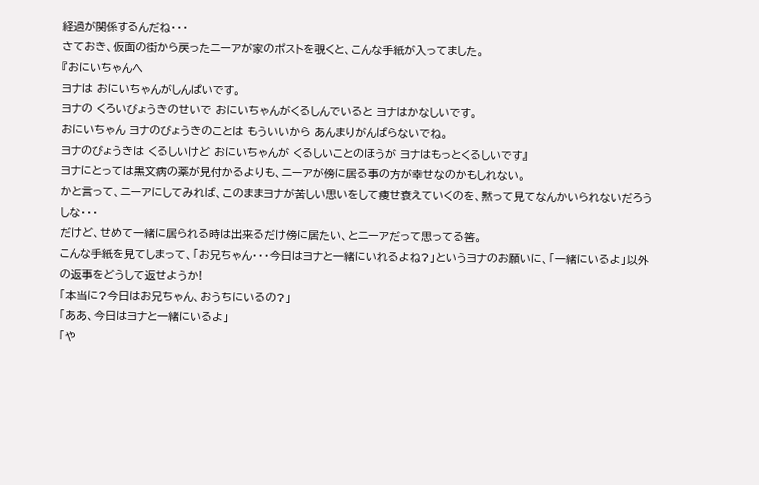経過が関係するんだね・・・
さておき、仮面の街から戻ったニーアが家のポストを覗くと、こんな手紙が入ってました。
『おにいちゃんへ
ヨナは おにいちゃんがしんぱいです。
ヨナの くろいびょうきのせいで おにいちゃんがくるしんでいると ヨナはかなしいです。
おにいちゃん ヨナのびょうきのことは もういいから あんまりがんばらないでね。
ヨナのびょうきは くるしいけど おにいちゃんが くるしいことのほうが ヨナはもっとくるしいです』
ヨナにとっては黒文病の薬が見付かるよりも、ニーアが傍に居る事の方が幸せなのかもしれない。
かと言って、ニーアにしてみれば、このままヨナが苦しい思いをして痩せ衰えていくのを、黙って見てなんかいられないだろうしな・・・
だけど、せめて一緒に居られる時は出来るだけ傍に居たい、とニーアだって思ってる筈。
こんな手紙を見てしまって、「お兄ちゃん・・・今日はヨナと一緒にいれるよね?」というヨナのお願いに、「一緒にいるよ」以外の返事をどうして返せようか!
「本当に?今日はお兄ちゃん、おうちにいるの?」
「ああ、今日はヨナと一緒にいるよ」
「や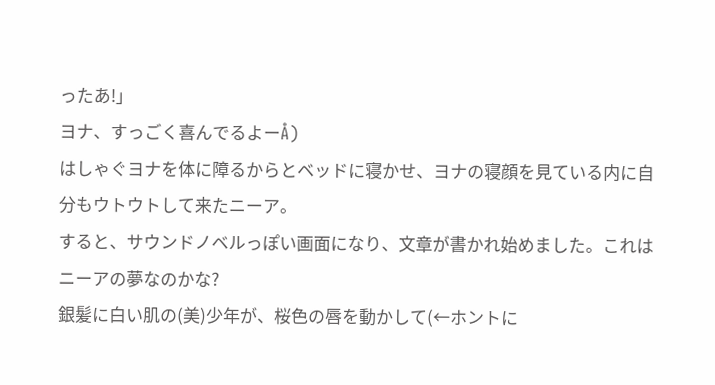ったあ!」
ヨナ、すっごく喜んでるよーÅ)
はしゃぐヨナを体に障るからとベッドに寝かせ、ヨナの寝顔を見ている内に自分もウトウトして来たニーア。
すると、サウンドノベルっぽい画面になり、文章が書かれ始めました。これはニーアの夢なのかな?
銀髪に白い肌の(美)少年が、桜色の唇を動かして(←ホントに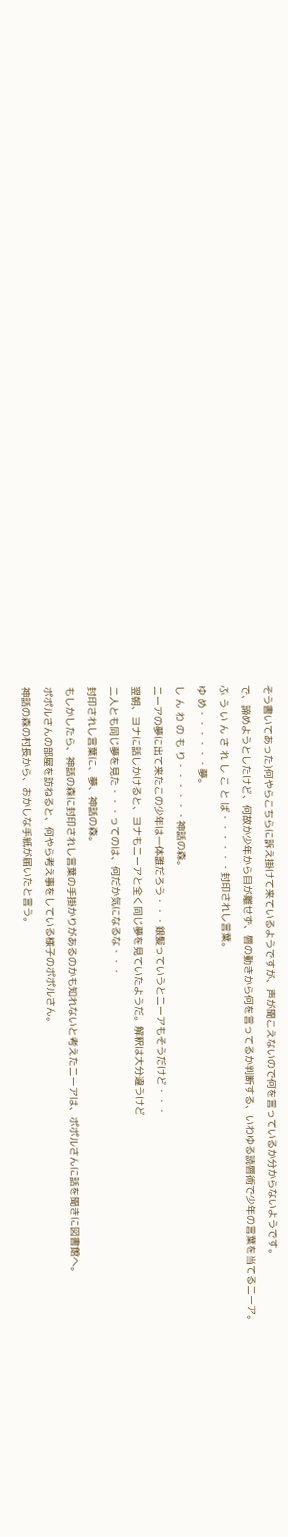そう書いてあった)何やらこちらに訴え掛けて来ているようですが、声が聞こえないので何を言っているか分からないようです。
で、諦めようとしたけど、何故か少年から目が離せず、唇の動きから何を言ってるか判断する、いわゆる読唇術で少年の言葉を当てるニーア。
ふ う い ん さ れ し こ と ば・・・・・・封印されし言葉。
ゆ め・・・・・・夢。
し ん わ の も り・・・・・・神話の森。
ニーアの夢に出て来たこの少年は一体誰だろう・・・銀髪っていうとニーアもそうだけど・・・
翌朝、ヨナに話しかけると、ヨナもニーアと全く同じ夢を見ていたようだ。解釈は大分違うけど
二人とも同じ夢を見た・・・ってのは、何だか気になるな・・・
封印されし言葉に、夢、神話の森。
もしかしたら、神話の森に封印されし言葉の手掛かりがあるのかも知れないと考えたニーアは、ポポルさんに話を聞きに図書館へ。
ポポルさんの部屋を訪ねると、何やら考え事をしている様子のポポルさん。
神話の森の村長から、おかしな手紙が届いたと言う。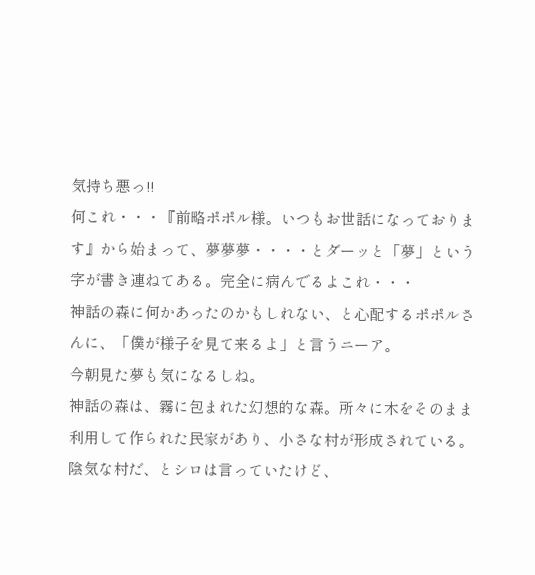気持ち悪っ!!
何これ・・・『前略ポポル様。いつもお世話になっております』から始まって、夢夢夢・・・・とダーッと「夢」という字が書き連ねてある。完全に病んでるよこれ・・・
神話の森に何かあったのかもしれない、と心配するポポルさんに、「僕が様子を見て来るよ」と言うニーア。
今朝見た夢も気になるしね。
神話の森は、霧に包まれた幻想的な森。所々に木をそのまま利用して作られた民家があり、小さな村が形成されている。
陰気な村だ、とシロは言っていたけど、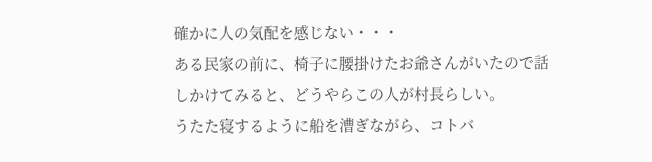確かに人の気配を感じない・・・
ある民家の前に、椅子に腰掛けたお爺さんがいたので話しかけてみると、どうやらこの人が村長らしい。
うたた寝するように船を漕ぎながら、コトバ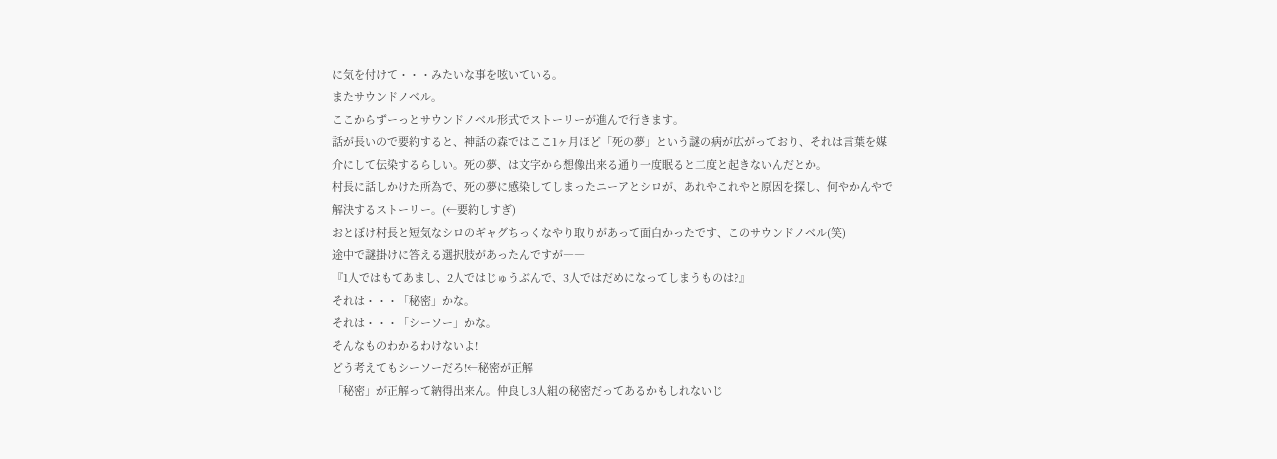に気を付けて・・・みたいな事を呟いている。
またサウンドノベル。
ここからずーっとサウンドノベル形式でストーリーが進んで行きます。
話が長いので要約すると、神話の森ではここ1ヶ月ほど「死の夢」という謎の病が広がっており、それは言葉を媒介にして伝染するらしい。死の夢、は文字から想像出来る通り一度眠ると二度と起きないんだとか。
村長に話しかけた所為で、死の夢に感染してしまったニーアとシロが、あれやこれやと原因を探し、何やかんやで解決するストーリー。(←要約しすぎ)
おとぼけ村長と短気なシロのギャグちっくなやり取りがあって面白かったです、このサウンドノベル(笑)
途中で謎掛けに答える選択肢があったんですが――
『1人ではもてあまし、2人ではじゅうぶんで、3人ではだめになってしまうものは?』
それは・・・「秘密」かな。
それは・・・「シーソー」かな。
そんなものわかるわけないよ!
どう考えてもシーソーだろ!←秘密が正解
「秘密」が正解って納得出来ん。仲良し3人組の秘密だってあるかもしれないじ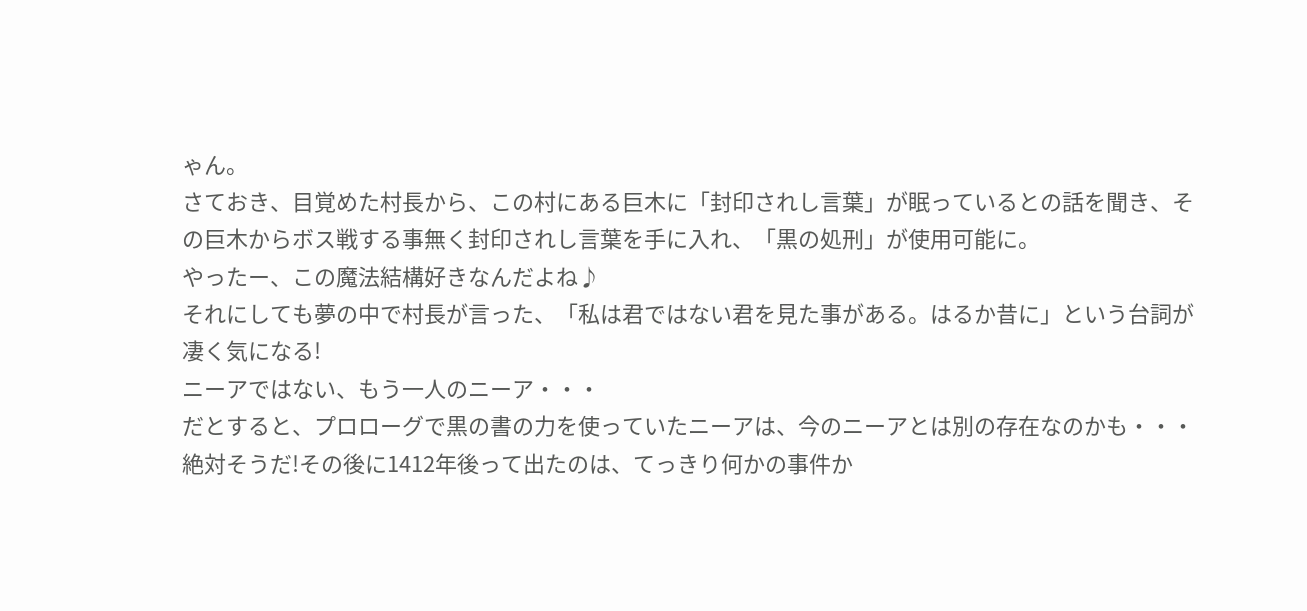ゃん。
さておき、目覚めた村長から、この村にある巨木に「封印されし言葉」が眠っているとの話を聞き、その巨木からボス戦する事無く封印されし言葉を手に入れ、「黒の処刑」が使用可能に。
やったー、この魔法結構好きなんだよね♪
それにしても夢の中で村長が言った、「私は君ではない君を見た事がある。はるか昔に」という台詞が凄く気になる!
ニーアではない、もう一人のニーア・・・
だとすると、プロローグで黒の書の力を使っていたニーアは、今のニーアとは別の存在なのかも・・・
絶対そうだ!その後に1412年後って出たのは、てっきり何かの事件か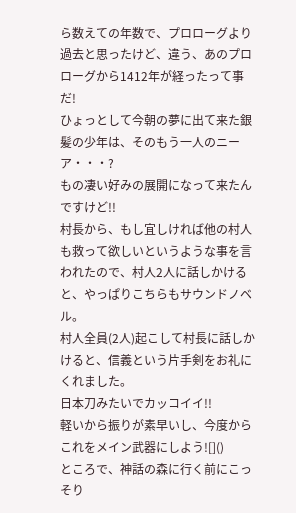ら数えての年数で、プロローグより過去と思ったけど、違う、あのプロローグから1412年が経ったって事だ!
ひょっとして今朝の夢に出て来た銀髪の少年は、そのもう一人のニーア・・・?
もの凄い好みの展開になって来たんですけど!!
村長から、もし宜しければ他の村人も救って欲しいというような事を言われたので、村人2人に話しかけると、やっぱりこちらもサウンドノベル。
村人全員(2人)起こして村長に話しかけると、信義という片手剣をお礼にくれました。
日本刀みたいでカッコイイ!!
軽いから振りが素早いし、今度からこれをメイン武器にしよう![]()
ところで、神話の森に行く前にこっそり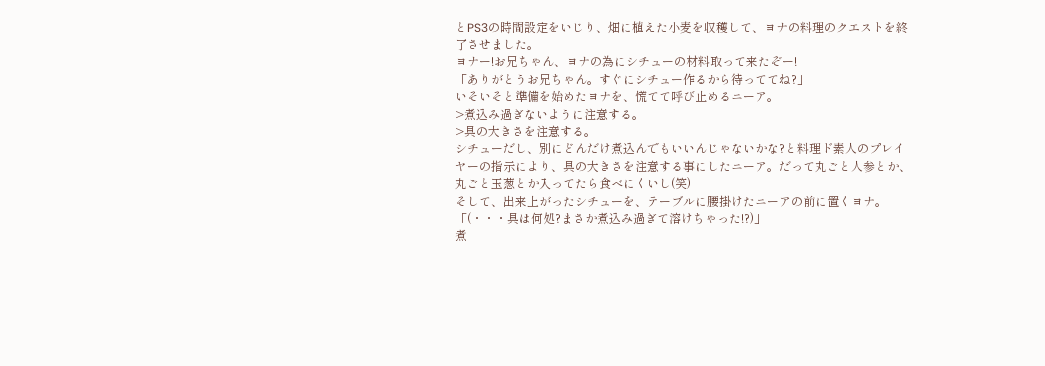とPS3の時間設定をいじり、畑に植えた小麦を収穫して、ヨナの料理のクエストを終了させました。
ヨナー!お兄ちゃん、ヨナの為にシチューの材料取って来たぞー!
「ありがとうお兄ちゃん。すぐにシチュー作るから待っててね?」
いそいそと準備を始めたヨナを、慌てて呼び止めるニーア。
>煮込み過ぎないように注意する。
>具の大きさを注意する。
シチューだし、別にどんだけ煮込んでもいいんじゃないかな?と料理ド素人のプレイヤーの指示により、具の大きさを注意する事にしたニーア。だって丸ごと人参とか、丸ごと玉葱とか入ってたら食べにくいし(笑)
そして、出来上がったシチューを、テーブルに腰掛けたニーアの前に置くヨナ。
「(・・・具は何処?まさか煮込み過ぎて溶けちゃった!?)」
煮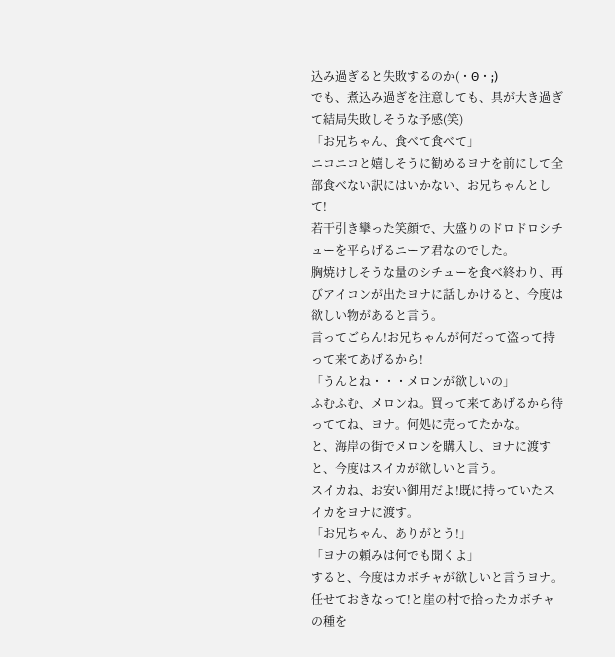込み過ぎると失敗するのか(・Θ・;)
でも、煮込み過ぎを注意しても、具が大き過ぎて結局失敗しそうな予感(笑)
「お兄ちゃん、食べて食べて」
ニコニコと嬉しそうに勧めるヨナを前にして全部食べない訳にはいかない、お兄ちゃんとして!
若干引き攣った笑顔で、大盛りのドロドロシチューを平らげるニーア君なのでした。
胸焼けしそうな量のシチューを食べ終わり、再びアイコンが出たヨナに話しかけると、今度は欲しい物があると言う。
言ってごらん!お兄ちゃんが何だって盗って持って来てあげるから!
「うんとね・・・メロンが欲しいの」
ふむふむ、メロンね。買って来てあげるから待っててね、ヨナ。何処に売ってたかな。
と、海岸の街でメロンを購入し、ヨナに渡すと、今度はスイカが欲しいと言う。
スイカね、お安い御用だよ!既に持っていたスイカをヨナに渡す。
「お兄ちゃん、ありがとう!」
「ヨナの頼みは何でも聞くよ」
すると、今度はカボチャが欲しいと言うヨナ。
任せておきなって!と崖の村で拾ったカボチャの種を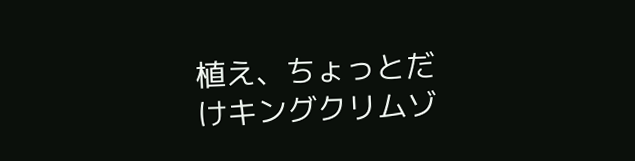植え、ちょっとだけキングクリムゾ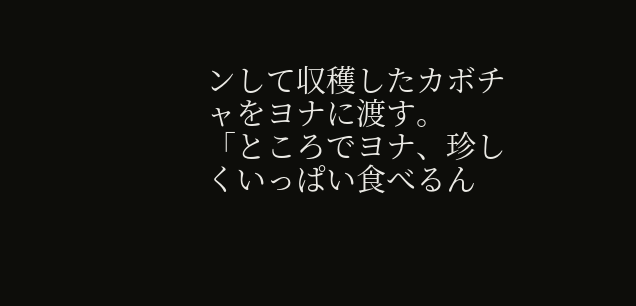ンして収穫したカボチャをヨナに渡す。
「ところでヨナ、珍しくいっぱい食べるん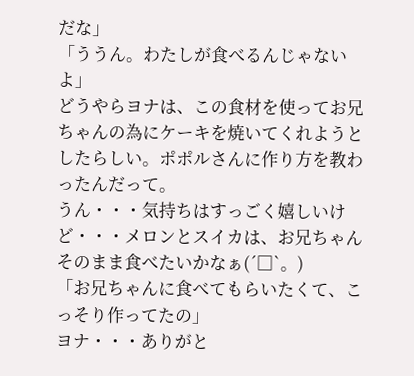だな」
「ううん。わたしが食べるんじゃないよ」
どうやらヨナは、この食材を使ってお兄ちゃんの為にケーキを焼いてくれようとしたらしい。ポポルさんに作り方を教わったんだって。
うん・・・気持ちはすっごく嬉しいけど・・・メロンとスイカは、お兄ちゃんそのまま食べたいかなぁ(´□`。)
「お兄ちゃんに食べてもらいたくて、こっそり作ってたの」
ヨナ・・・ありがと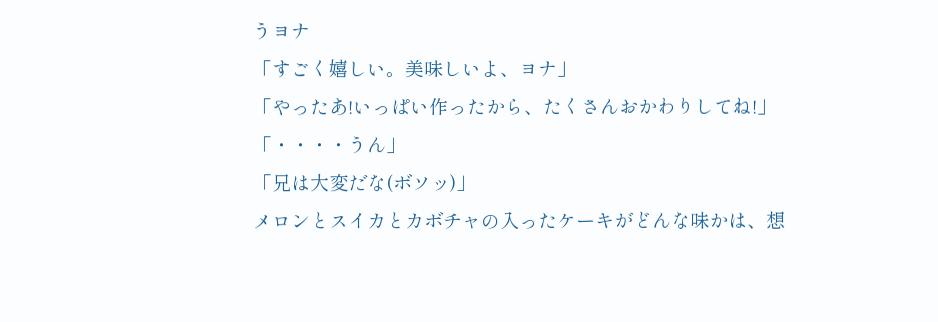うヨナ
「すごく嬉しい。美味しいよ、ヨナ」
「やったあ!いっぱい作ったから、たくさんおかわりしてね!」
「・・・・うん」
「兄は大変だな(ボソッ)」
メロンとスイカとカボチャの入ったケーキがどんな味かは、想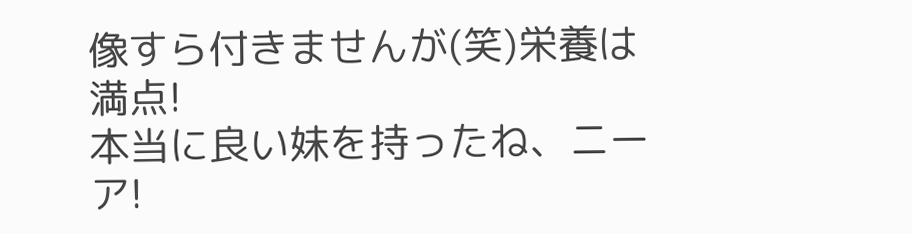像すら付きませんが(笑)栄養は満点!
本当に良い妹を持ったね、ニーア!